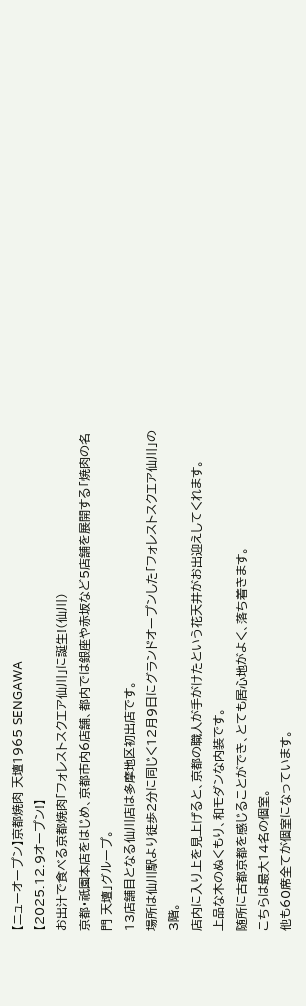【ニューオープン】京都焼肉 天壇1965 SENGAWA
【2025.12.9オープン!】
お出汁で食べる京都焼肉「フォレストスクエア仙川」に誕生!(仙川)
京都・祇園本店をはじめ、京都市内6店舗、都内では銀座や赤坂など5店舗を展開する「焼肉の名門 天壇」グループ。
13店舗目となる仙川店は多摩地区初出店です。
場所は仙川駅より徒歩2分に同じく12月9日にグランドオープンした「フォレストスクエア仙川」の3階。
店内に入り上を見上げると、京都の職人が手がけたという花天井がお出迎えしてくれます。
上品な木のぬくもり、和モダンな内装です。
随所に古都京都を感じることができ、とても居心地がよく、落ち着きます。
こちらは最大14名の個室。
他も60席全てが個室になっています。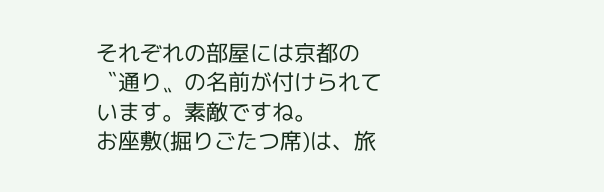それぞれの部屋には京都の〝通り〟の名前が付けられています。素敵ですね。
お座敷(掘りごたつ席)は、旅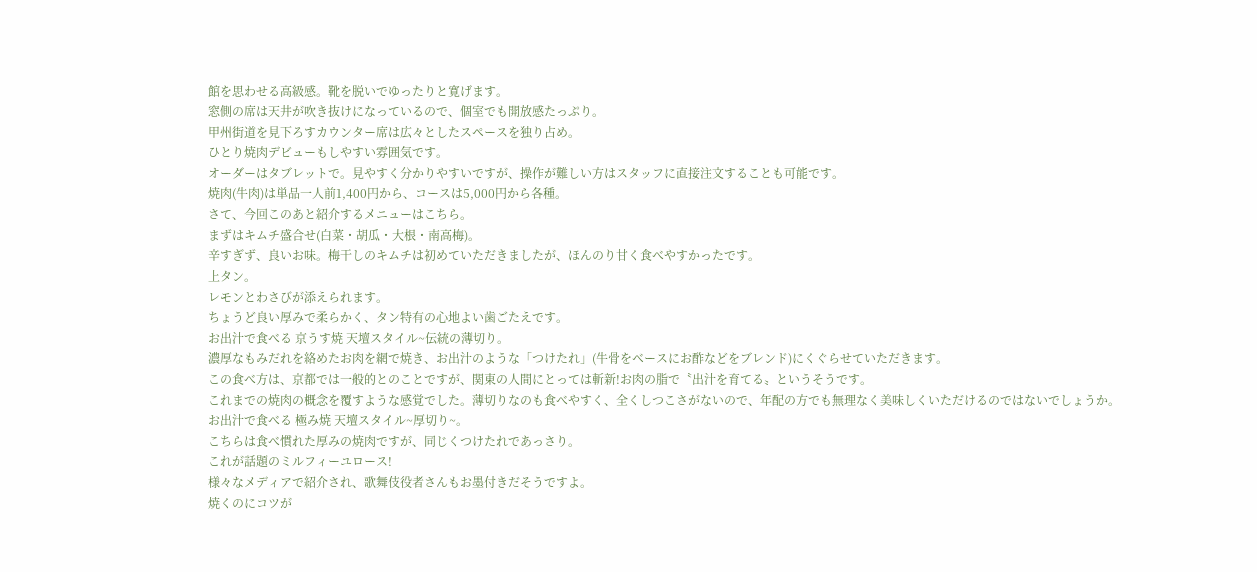館を思わせる高級感。靴を脱いでゆったりと寛げます。
窓側の席は天井が吹き抜けになっているので、個室でも開放感たっぷり。
甲州街道を見下ろすカウンター席は広々としたスペースを独り占め。
ひとり焼肉デビューもしやすい雰囲気です。
オーダーはタブレットで。見やすく分かりやすいですが、操作が難しい方はスタッフに直接注文することも可能です。
焼肉(牛肉)は単品一人前1,400円から、コースは5,000円から各種。
さて、今回このあと紹介するメニューはこちら。
まずはキムチ盛合せ(白菜・胡瓜・大根・南高梅)。
辛すぎず、良いお味。梅干しのキムチは初めていただきましたが、ほんのり甘く食べやすかったです。
上タン。
レモンとわさびが添えられます。
ちょうど良い厚みで柔らかく、タン特有の心地よい歯ごたえです。
お出汁で食べる 京うす焼 天壇スタイル~伝統の薄切り。
濃厚なもみだれを絡めたお肉を網で焼き、お出汁のような「つけたれ」(牛骨をベースにお酢などをブレンド)にくぐらせていただきます。
この食べ方は、京都では一般的とのことですが、関東の人間にとっては斬新!お肉の脂で〝出汁を育てる〟というそうです。
これまでの焼肉の概念を覆すような感覚でした。薄切りなのも食べやすく、全くしつこさがないので、年配の方でも無理なく美味しくいただけるのではないでしょうか。
お出汁で食べる 極み焼 天壇スタイル~厚切り~。
こちらは食べ慣れた厚みの焼肉ですが、同じくつけたれであっさり。
これが話題のミルフィーユロース!
様々なメディアで紹介され、歌舞伎役者さんもお墨付きだそうですよ。
焼くのにコツが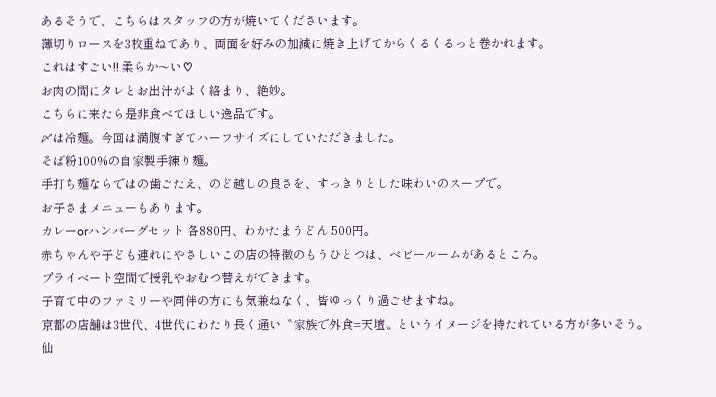あるそうで、こちらはスタッフの方が焼いてくださいます。
薄切りロースを3枚重ねてあり、両面を好みの加減に焼き上げてからくるくるっと巻かれます。
これはすごい!! 柔らか〜い♡
お肉の間にタレとお出汁がよく絡まり、絶妙。
こちらに来たら是非食べてほしい逸品です。
〆は冷麺。今回は満腹すぎてハーフサイズにしていただきました。
そば粉100%の自家製手練り麺。
手打ち麺ならではの歯ごたえ、のど越しの良さを、すっきりとした味わいのスープで。
お子さまメニューもあります。
カレーorハンバーグセット 各880円、わかたまうどん 500円。
赤ちゃんや子ども連れにやさしいこの店の特徴のもうひとつは、ベビールームがあるところ。
プライベート空間で授乳やおむつ替えができます。
子育て中のファミリーや同伴の方にも気兼ねなく、皆ゆっくり過ごせますね。
京都の店舗は3世代、4世代にわたり長く通い〝家族で外食=天壇〟というイメージを持たれている方が多いそう。
仙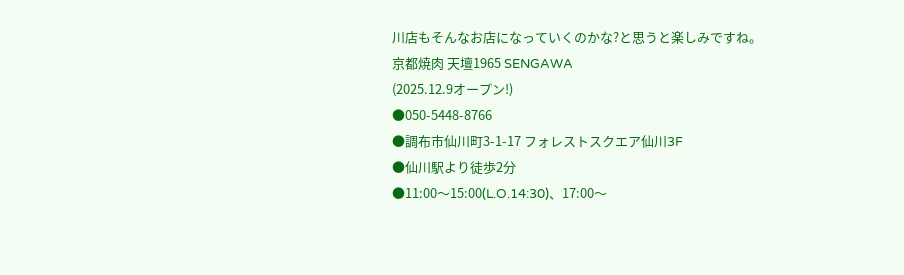川店もそんなお店になっていくのかな?と思うと楽しみですね。
京都焼肉 天壇1965 SENGAWA
(2025.12.9オープン!)
●050-5448-8766
●調布市仙川町3-1-17 フォレストスクエア仙川3F
●仙川駅より徒歩2分
●11:00〜15:00(L.O.14:30)、17:00〜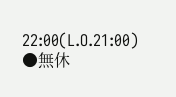22:00(L.O.21:00)
●無休